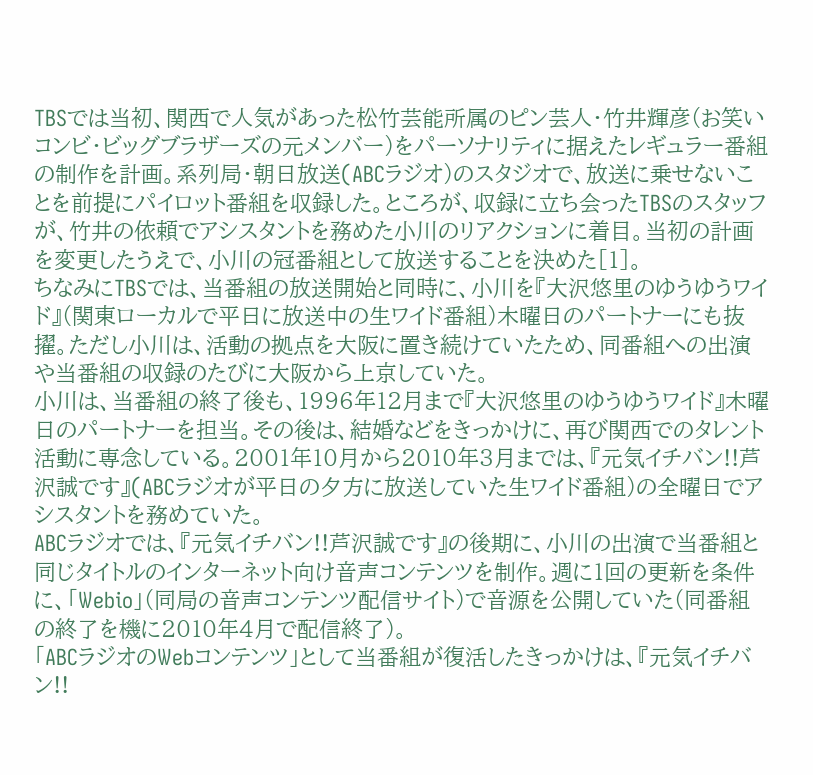TBSでは当初、関西で人気があった松竹芸能所属のピン芸人・竹井輝彦(お笑いコンビ・ビッグブラザーズの元メンバー)をパーソナリティに据えたレギュラー番組の制作を計画。系列局・朝日放送(ABCラジオ)のスタジオで、放送に乗せないことを前提にパイロット番組を収録した。ところが、収録に立ち会ったTBSのスタッフが、竹井の依頼でアシスタントを務めた小川のリアクションに着目。当初の計画を変更したうえで、小川の冠番組として放送することを決めた[1]。
ちなみにTBSでは、当番組の放送開始と同時に、小川を『大沢悠里のゆうゆうワイド』(関東ローカルで平日に放送中の生ワイド番組)木曜日のパートナーにも抜擢。ただし小川は、活動の拠点を大阪に置き続けていたため、同番組への出演や当番組の収録のたびに大阪から上京していた。
小川は、当番組の終了後も、1996年12月まで『大沢悠里のゆうゆうワイド』木曜日のパートナーを担当。その後は、結婚などをきっかけに、再び関西でのタレント活動に専念している。2001年10月から2010年3月までは、『元気イチバン!!芦沢誠です』(ABCラジオが平日の夕方に放送していた生ワイド番組)の全曜日でアシスタントを務めていた。
ABCラジオでは、『元気イチバン!!芦沢誠です』の後期に、小川の出演で当番組と同じタイトルのインターネット向け音声コンテンツを制作。週に1回の更新を条件に、「Webio」(同局の音声コンテンツ配信サイト)で音源を公開していた(同番組の終了を機に2010年4月で配信終了)。
「ABCラジオのWebコンテンツ」として当番組が復活したきっかけは、『元気イチバン!!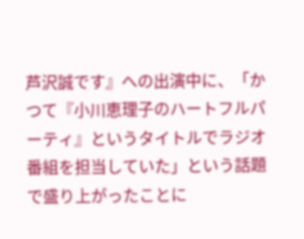芦沢誠です』への出演中に、「かつて『小川恵理子のハートフルパーティ』というタイトルでラジオ番組を担当していた」という話題で盛り上がったことに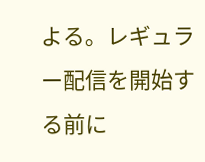よる。レギュラー配信を開始する前に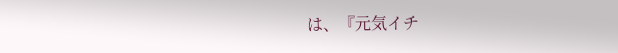は、『元気イチ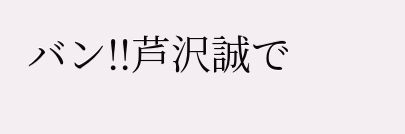バン!!芦沢誠で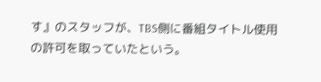す』のスタッフが、TBS側に番組タイトル使用の許可を取っていたという。